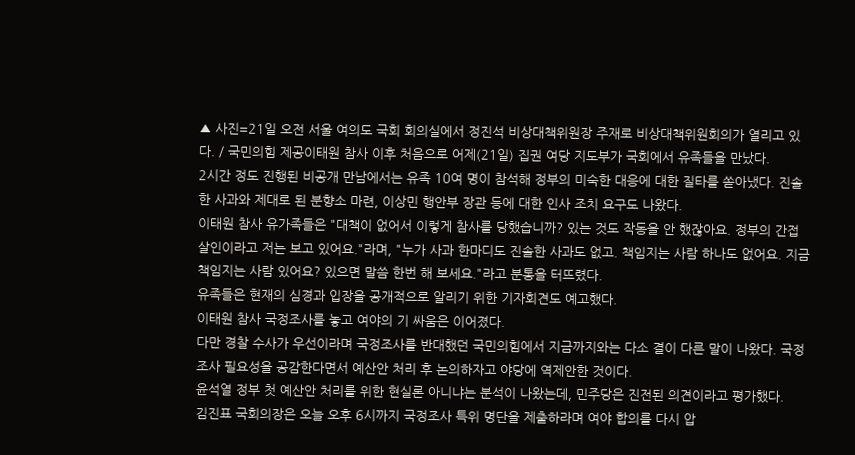▲ 사진=21일 오전 서울 여의도 국회 회의실에서 정진석 비상대책위원장 주재로 비상대책위원회의가 열리고 있다. / 국민의힘 제공이태원 참사 이후 처음으로 어제(21일) 집권 여당 지도부가 국회에서 유족들을 만났다.
2시간 정도 진행된 비공개 만남에서는 유족 10여 명이 참석해 정부의 미숙한 대응에 대한 질타를 쏟아냈다. 진솔한 사과와 제대로 된 분향소 마련, 이상민 행안부 장관 등에 대한 인사 조치 요구도 나왔다.
이태원 참사 유가족들은 "대책이 없어서 이렇게 참사를 당했습니까? 있는 것도 작동을 안 했잖아요. 정부의 간접 살인이라고 저는 보고 있어요."라며, "누가 사과 한마디도 진솔한 사과도 없고. 책임지는 사람 하나도 없어요. 지금 책임지는 사람 있어요? 있으면 말씀 한번 해 보세요."라고 분통을 터뜨렸다.
유족들은 현재의 심경과 입장을 공개적으로 알리기 위한 기자회견도 예고했다.
이태원 참사 국정조사를 놓고 여야의 기 싸움은 이어졌다.
다만 경찰 수사가 우선이라며 국정조사를 반대했던 국민의힘에서 지금까지와는 다소 결이 다른 말이 나왔다. 국정조사 필요성을 공감한다면서 예산안 처리 후 논의하자고 야당에 역제안한 것이다.
윤석열 정부 첫 예산안 처리를 위한 현실론 아니냐는 분석이 나왔는데, 민주당은 진전된 의견이라고 평가했다.
김진표 국회의장은 오늘 오후 6시까지 국정조사 특위 명단을 제출하라며 여야 합의를 다시 압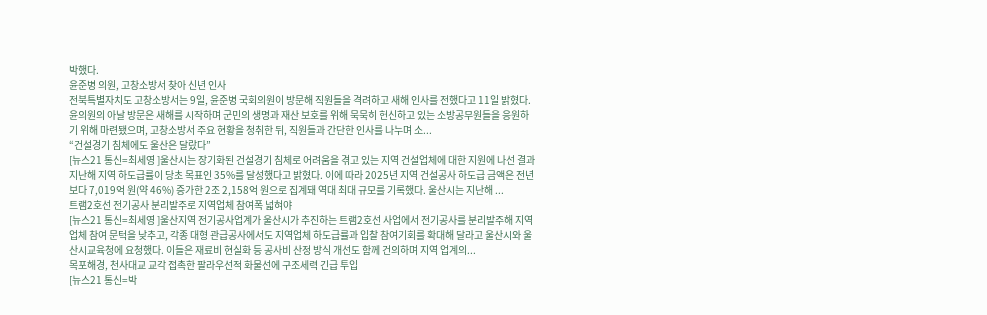박했다.
윤준병 의원, 고창소방서 찾아 신년 인사
전북특별자치도 고창소방서는 9일, 윤준병 국회의원이 방문해 직원들을 격려하고 새해 인사를 전했다고 11일 밝혔다. 윤의원의 아날 방문은 새해를 시작하며 군민의 생명과 재산 보호를 위해 묵묵히 헌신하고 있는 소방공무원들을 응원하기 위해 마련됐으며, 고창소방서 주요 현황을 청취한 뒤, 직원들과 간단한 인사를 나누며 소...
“건설경기 침체에도 울산은 달랐다”
[뉴스21 통신=최세영 ]울산시는 장기화된 건설경기 침체로 어려움을 겪고 있는 지역 건설업체에 대한 지원에 나선 결과 지난해 지역 하도급률이 당초 목표인 35%를 달성했다고 밝혔다. 이에 따라 2025년 지역 건설공사 하도급 금액은 전년보다 7,019억 원(약 46%) 증가한 2조 2,158억 원으로 집계돼 역대 최대 규모를 기록했다. 울산시는 지난해 ...
트램2호선 전기공사 분리발주로 지역업체 참여폭 넓혀야
[뉴스21 통신=최세영 ]울산지역 전기공사업계가 울산시가 추진하는 트램2호선 사업에서 전기공사를 분리발주해 지역업체 참여 문턱을 낮추고, 각종 대형 관급공사에서도 지역업체 하도급률과 입찰 참여기회를 확대해 달라고 울산시와 울산시교육청에 요청했다. 이들은 재료비 현실화 등 공사비 산정 방식 개선도 함께 건의하며 지역 업계의...
목포해경, 천사대교 교각 접촉한 팔라우선적 화물선에 구조세력 긴급 투입
[뉴스21 통신=박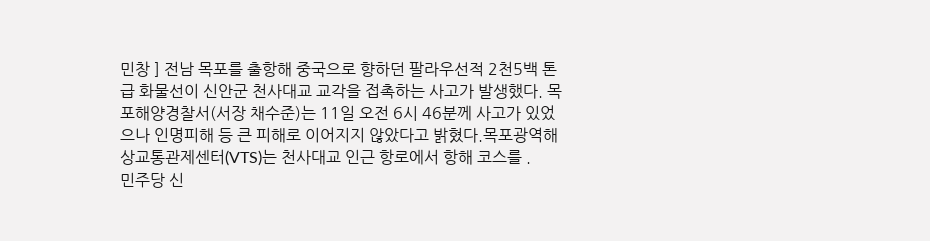민창 ] 전남 목포를 출항해 중국으로 향하던 팔라우선적 2천5백 톤급 화물선이 신안군 천사대교 교각을 접촉하는 사고가 발생했다. 목포해양경찰서(서장 채수준)는 11일 오전 6시 46분께 사고가 있었으나 인명피해 등 큰 피해로 이어지지 않았다고 밝혔다.목포광역해상교통관제센터(VTS)는 천사대교 인근 항로에서 항해 코스를 .
민주당 신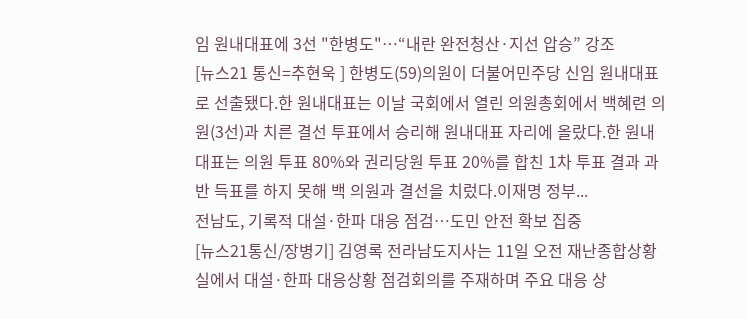임 원내대표에 3선 "한병도"…“내란 완전청산·지선 압승” 강조
[뉴스21 통신=추현욱 ] 한병도(59)의원이 더불어민주당 신임 원내대표로 선출됐다.한 원내대표는 이날 국회에서 열린 의원총회에서 백혜련 의원(3선)과 치른 결선 투표에서 승리해 원내대표 자리에 올랐다.한 원내대표는 의원 투표 80%와 권리당원 투표 20%를 합친 1차 투표 결과 과반 득표를 하지 못해 백 의원과 결선을 치렀다.이재명 정부...
전남도, 기록적 대설·한파 대응 점검…도민 안전 확보 집중
[뉴스21통신/장병기] 김영록 전라남도지사는 11일 오전 재난종합상황실에서 대설·한파 대응상황 점검회의를 주재하며 주요 대응 상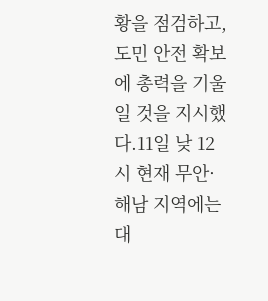황을 점검하고, 도민 안전 확보에 총력을 기울일 것을 지시했다.11일 낮 12시 현재 무안·해남 지역에는 대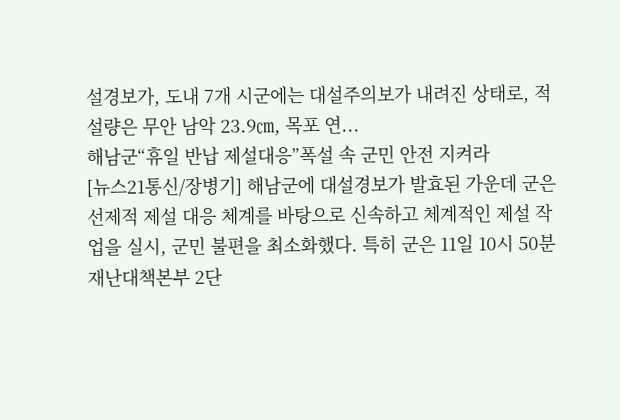설경보가, 도내 7개 시군에는 대설주의보가 내려진 상태로, 적설량은 무안 남악 23.9㎝, 목포 연...
해남군“휴일 반납 제설대응”폭설 속 군민 안전 지켜라
[뉴스21통신/장병기] 해남군에 대설경보가 발효된 가운데 군은 선제적 제설 대응 체계를 바탕으로 신속하고 체계적인 제설 작업을 실시, 군민 불편을 최소화했다. 특히 군은 11일 10시 50분 재난대책본부 2단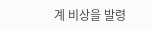계 비상을 발령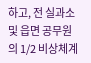하고, 전 실과소 및 읍면 공무원의 1/2 비상체계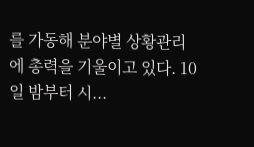를 가동해 분야별 상황관리에 총력을 기울이고 있다. 10일 밤부터 시...